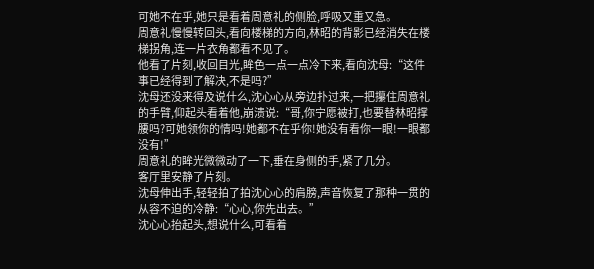可她不在乎,她只是看着周意礼的侧脸,呼吸又重又急。
周意礼慢慢转回头,看向楼梯的方向,林昭的背影已经消失在楼梯拐角,连一片衣角都看不见了。
他看了片刻,收回目光,眸色一点一点冷下来,看向沈母:“这件事已经得到了解决,不是吗?”
沈母还没来得及说什么,沈心心从旁边扑过来,一把攥住周意礼的手臂,仰起头看着他,崩溃说:“哥,你宁愿被打,也要替林昭撑腰吗?可她领你的情吗!她都不在乎你!她没有看你一眼!一眼都没有!”
周意礼的眸光微微动了一下,垂在身侧的手,紧了几分。
客厅里安静了片刻。
沈母伸出手,轻轻拍了拍沈心心的肩膀,声音恢复了那种一贯的从容不迫的冷静:“心心,你先出去。”
沈心心抬起头,想说什么,可看着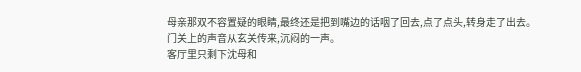母亲那双不容置疑的眼睛,最终还是把到嘴边的话咽了回去,点了点头,转身走了出去。
门关上的声音从玄关传来,沉闷的一声。
客厅里只剩下沈母和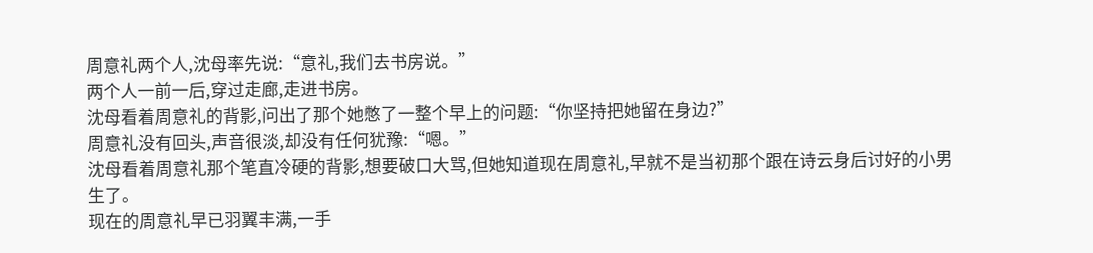周意礼两个人,沈母率先说:“意礼,我们去书房说。”
两个人一前一后,穿过走廊,走进书房。
沈母看着周意礼的背影,问出了那个她憋了一整个早上的问题:“你坚持把她留在身边?”
周意礼没有回头,声音很淡,却没有任何犹豫:“嗯。”
沈母看着周意礼那个笔直冷硬的背影,想要破口大骂,但她知道现在周意礼,早就不是当初那个跟在诗云身后讨好的小男生了。
现在的周意礼早已羽翼丰满,一手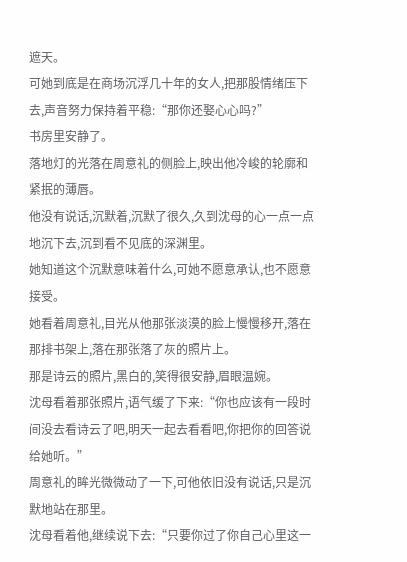遮天。
可她到底是在商场沉浮几十年的女人,把那股情绪压下去,声音努力保持着平稳:“那你还娶心心吗?”
书房里安静了。
落地灯的光落在周意礼的侧脸上,映出他冷峻的轮廓和紧抿的薄唇。
他没有说话,沉默着,沉默了很久,久到沈母的心一点一点地沉下去,沉到看不见底的深渊里。
她知道这个沉默意味着什么,可她不愿意承认,也不愿意接受。
她看着周意礼,目光从他那张淡漠的脸上慢慢移开,落在那排书架上,落在那张落了灰的照片上。
那是诗云的照片,黑白的,笑得很安静,眉眼温婉。
沈母看着那张照片,语气缓了下来:“你也应该有一段时间没去看诗云了吧,明天一起去看看吧,你把你的回答说给她听。”
周意礼的眸光微微动了一下,可他依旧没有说话,只是沉默地站在那里。
沈母看着他,继续说下去:“只要你过了你自己心里这一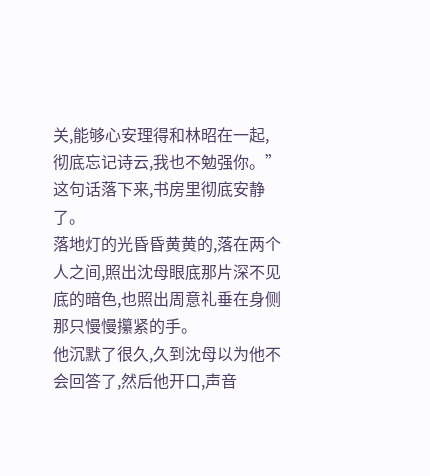关,能够心安理得和林昭在一起,彻底忘记诗云,我也不勉强你。”
这句话落下来,书房里彻底安静了。
落地灯的光昏昏黄黄的,落在两个人之间,照出沈母眼底那片深不见底的暗色,也照出周意礼垂在身侧那只慢慢攥紧的手。
他沉默了很久,久到沈母以为他不会回答了,然后他开口,声音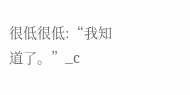很低很低:“我知道了。”_c